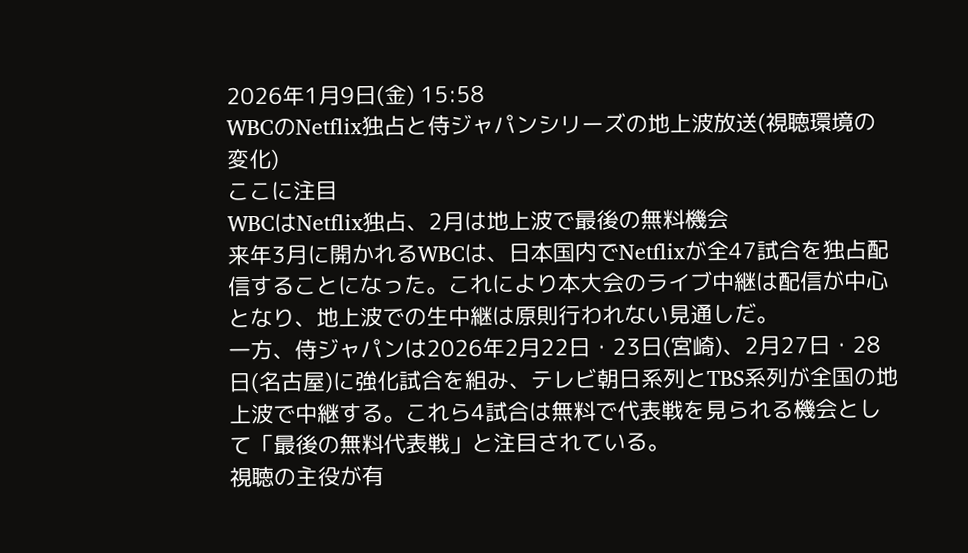2026年1月9日(金) 15:58
WBCのNetflix独占と侍ジャパンシリーズの地上波放送(視聴環境の変化)
ここに注目
WBCはNetflix独占、2月は地上波で最後の無料機会
来年3月に開かれるWBCは、日本国内でNetflixが全47試合を独占配信することになった。これにより本大会のライブ中継は配信が中心となり、地上波での生中継は原則行われない見通しだ。
一方、侍ジャパンは2026年2月22日・23日(宮崎)、2月27日・28日(名古屋)に強化試合を組み、テレビ朝日系列とTBS系列が全国の地上波で中継する。これら4試合は無料で代表戦を見られる機会として「最後の無料代表戦」と注目されている。
視聴の主役が有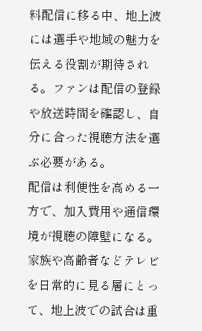料配信に移る中、地上波には選手や地域の魅力を伝える役割が期待される。ファンは配信の登録や放送時間を確認し、自分に合った視聴方法を選ぶ必要がある。
配信は利便性を高める一方で、加入費用や通信環境が視聴の障壁になる。家族や高齢者などテレビを日常的に見る層にとって、地上波での試合は重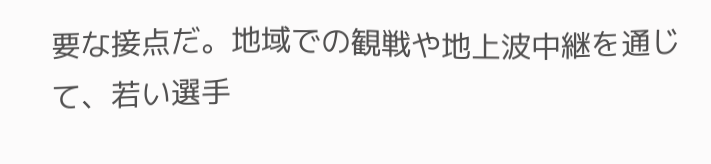要な接点だ。地域での観戦や地上波中継を通じて、若い選手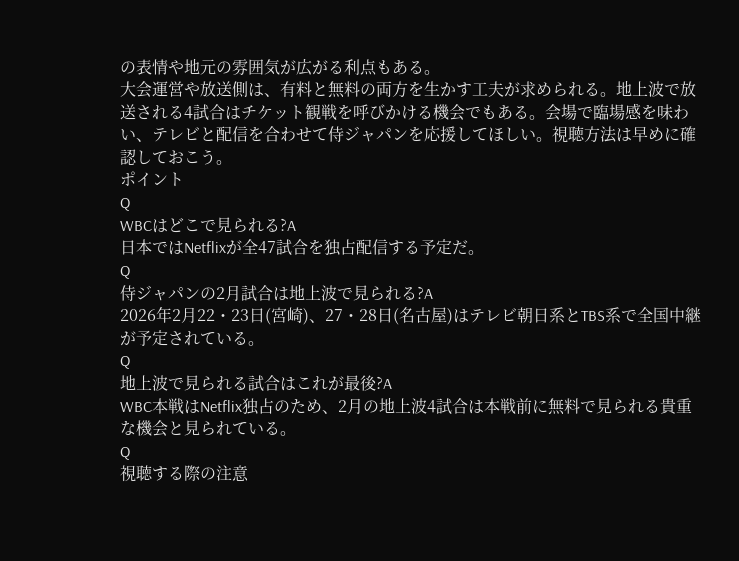の表情や地元の雰囲気が広がる利点もある。
大会運営や放送側は、有料と無料の両方を生かす工夫が求められる。地上波で放送される4試合はチケット観戦を呼びかける機会でもある。会場で臨場感を味わい、テレビと配信を合わせて侍ジャパンを応援してほしい。視聴方法は早めに確認しておこう。
ポイント
Q
WBCはどこで見られる?A
日本ではNetflixが全47試合を独占配信する予定だ。
Q
侍ジャパンの2月試合は地上波で見られる?A
2026年2月22・23日(宮崎)、27・28日(名古屋)はテレビ朝日系とTBS系で全国中継が予定されている。
Q
地上波で見られる試合はこれが最後?A
WBC本戦はNetflix独占のため、2月の地上波4試合は本戦前に無料で見られる貴重な機会と見られている。
Q
視聴する際の注意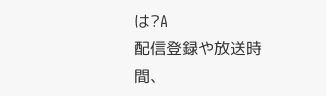は?A
配信登録や放送時間、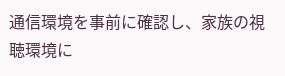通信環境を事前に確認し、家族の視聴環境に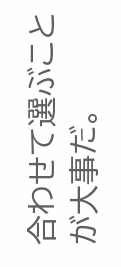合わせて選ぶことが大事だ。